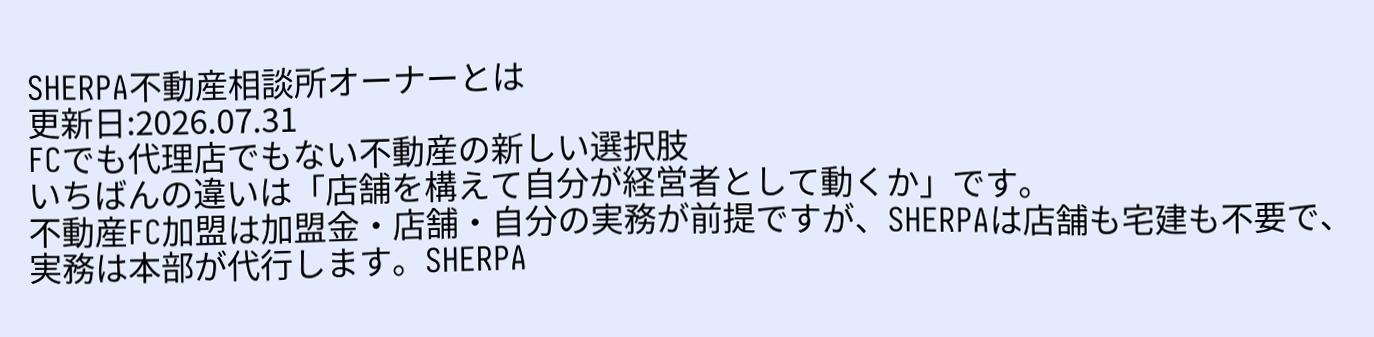SHERPA不動産相談所オーナーとは
更新日:2026.07.31
FCでも代理店でもない不動産の新しい選択肢
いちばんの違いは「店舗を構えて自分が経営者として動くか」です。
不動産FC加盟は加盟金・店舗・自分の実務が前提ですが、SHERPAは店舗も宅建も不要で、実務は本部が代行します。SHERPA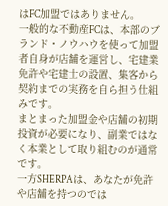はFC加盟ではありません。
一般的な不動産FCは、本部のブランド・ノウハウを使って加盟者自身が店舗を運営し、宅建業免許や宅建士の設置、集客から契約までの実務を自ら担う仕組みです。
まとまった加盟金や店舗の初期投資が必要になり、副業ではなく本業として取り組むのが通常です。
一方SHERPAは、あなたが免許や店舗を持つのでは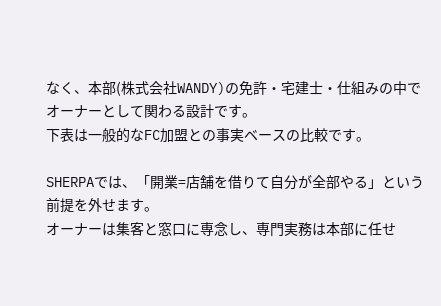なく、本部(株式会社WANDY)の免許・宅建士・仕組みの中でオーナーとして関わる設計です。
下表は一般的なFC加盟との事実ベースの比較です。

SHERPAでは、「開業=店舗を借りて自分が全部やる」という前提を外せます。
オーナーは集客と窓口に専念し、専門実務は本部に任せ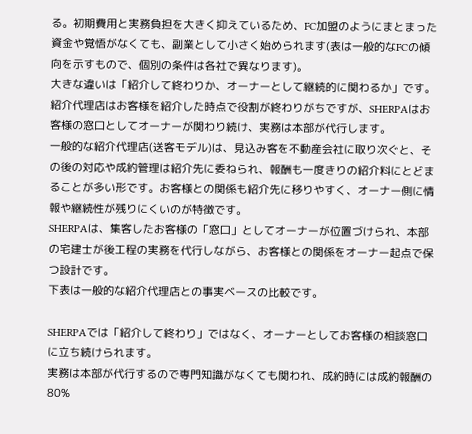る。初期費用と実務負担を大きく抑えているため、FC加盟のようにまとまった資金や覚悟がなくても、副業として小さく始められます(表は一般的なFCの傾向を示すもので、個別の条件は各社で異なります)。
大きな違いは「紹介して終わりか、オーナーとして継続的に関わるか」です。
紹介代理店はお客様を紹介した時点で役割が終わりがちですが、SHERPAはお客様の窓口としてオーナーが関わり続け、実務は本部が代行します。
一般的な紹介代理店(送客モデル)は、見込み客を不動産会社に取り次ぐと、その後の対応や成約管理は紹介先に委ねられ、報酬も一度きりの紹介料にとどまることが多い形です。お客様との関係も紹介先に移りやすく、オーナー側に情報や継続性が残りにくいのが特徴です。
SHERPAは、集客したお客様の「窓口」としてオーナーが位置づけられ、本部の宅建士が後工程の実務を代行しながら、お客様との関係をオーナー起点で保つ設計です。
下表は一般的な紹介代理店との事実ベースの比較です。

SHERPAでは「紹介して終わり」ではなく、オーナーとしてお客様の相談窓口に立ち続けられます。
実務は本部が代行するので専門知識がなくても関われ、成約時には成約報酬の80%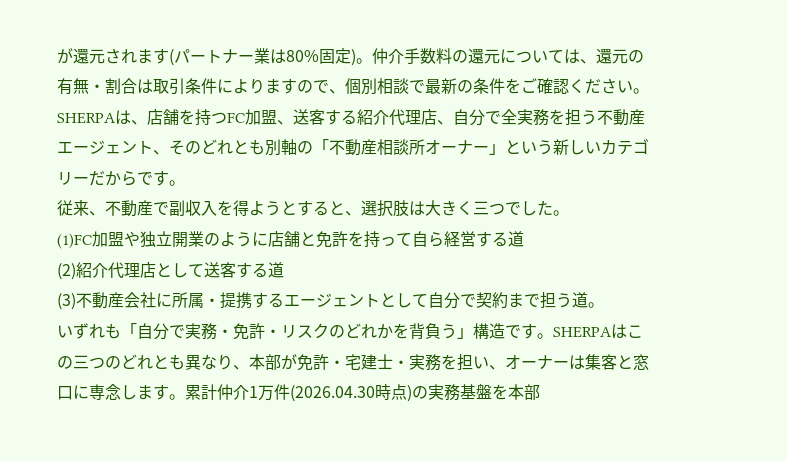が還元されます(パートナー業は80%固定)。仲介手数料の還元については、還元の有無・割合は取引条件によりますので、個別相談で最新の条件をご確認ください。
SHERPAは、店舗を持つFC加盟、送客する紹介代理店、自分で全実務を担う不動産エージェント、そのどれとも別軸の「不動産相談所オーナー」という新しいカテゴリーだからです。
従来、不動産で副収入を得ようとすると、選択肢は大きく三つでした。
(1)FC加盟や独立開業のように店舗と免許を持って自ら経営する道
(2)紹介代理店として送客する道
(3)不動産会社に所属・提携するエージェントとして自分で契約まで担う道。
いずれも「自分で実務・免許・リスクのどれかを背負う」構造です。SHERPAはこの三つのどれとも異なり、本部が免許・宅建士・実務を担い、オーナーは集客と窓口に専念します。累計仲介1万件(2026.04.30時点)の実務基盤を本部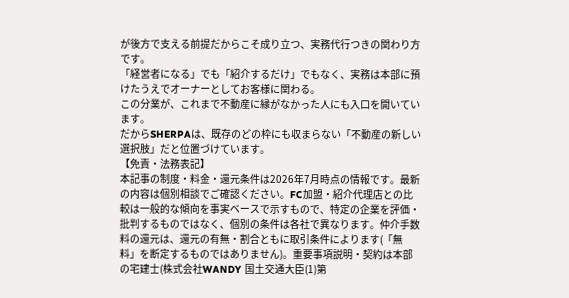が後方で支える前提だからこそ成り立つ、実務代行つきの関わり方です。
「経営者になる」でも「紹介するだけ」でもなく、実務は本部に預けたうえでオーナーとしてお客様に関わる。
この分業が、これまで不動産に縁がなかった人にも入口を開いています。
だからSHERPAは、既存のどの枠にも収まらない「不動産の新しい選択肢」だと位置づけています。
【免責・法務表記】
本記事の制度・料金・還元条件は2026年7月時点の情報です。最新の内容は個別相談でご確認ください。FC加盟・紹介代理店との比較は一般的な傾向を事実ベースで示すもので、特定の企業を評価・批判するものではなく、個別の条件は各社で異なります。仲介手数料の還元は、還元の有無・割合ともに取引条件によります(「無料」を断定するものではありません)。重要事項説明・契約は本部の宅建士(株式会社WANDY 国土交通大臣(1)第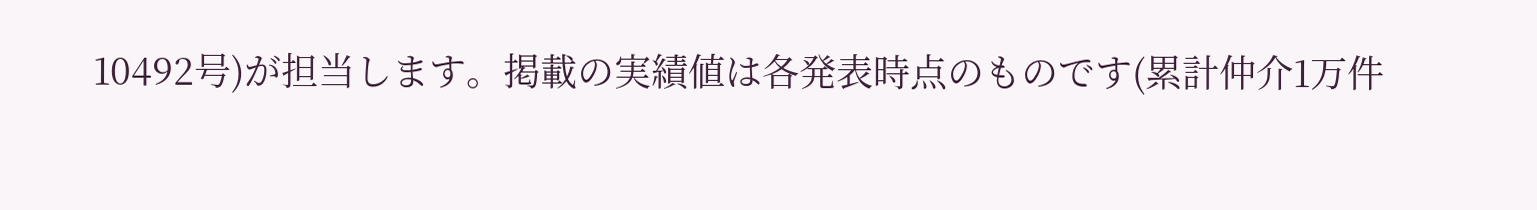10492号)が担当します。掲載の実績値は各発表時点のものです(累計仲介1万件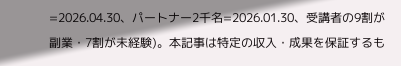=2026.04.30、パートナー2千名=2026.01.30、受講者の9割が副業・7割が未経験)。本記事は特定の収入・成果を保証するも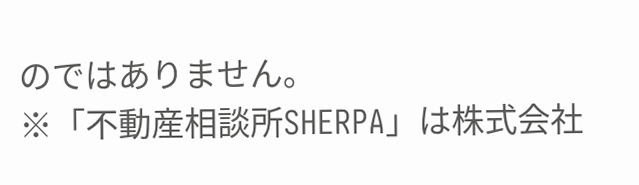のではありません。
※「不動産相談所SHERPA」は株式会社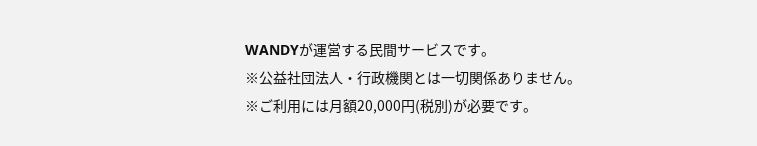WANDYが運営する民間サービスです。
※公益社団法人・行政機関とは一切関係ありません。
※ご利用には月額20,000円(税別)が必要です。